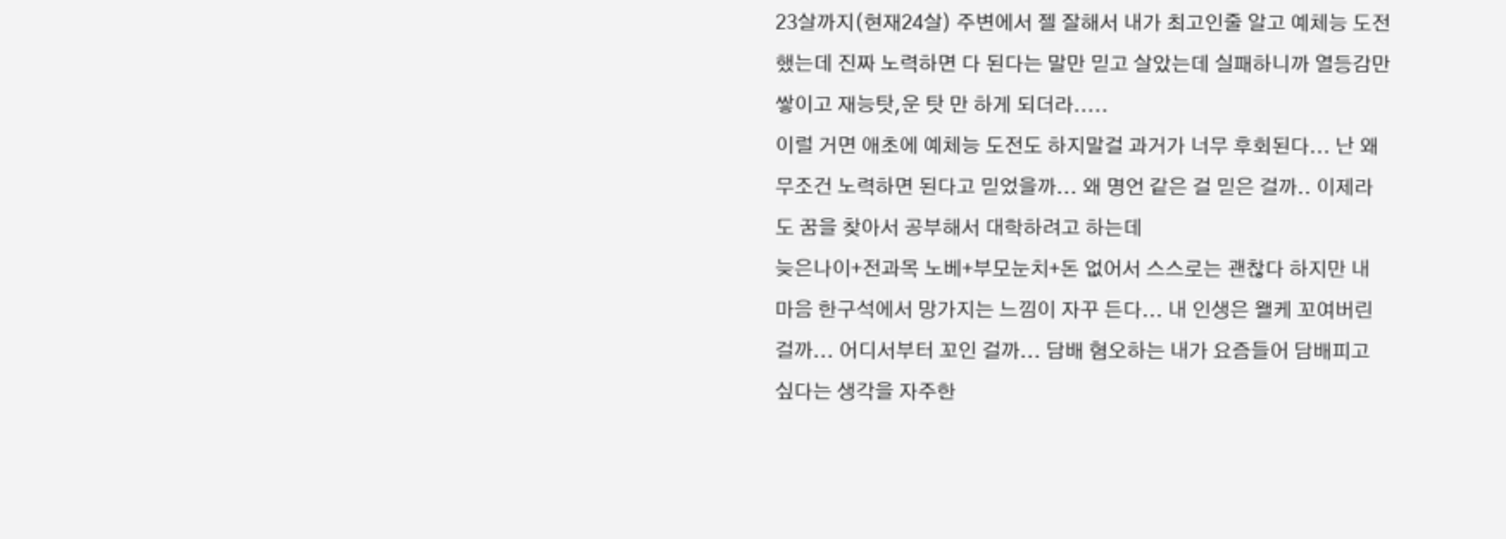23살까지(현재24살) 주변에서 젤 잘해서 내가 최고인줄 알고 예체능 도전 했는데 진짜 노력하면 다 된다는 말만 믿고 살았는데 실패하니까 열등감만 쌓이고 재능탓,운 탓 만 하게 되더라.....
이럴 거면 애초에 예체능 도전도 하지말걸 과거가 너무 후회된다... 난 왜 무조건 노력하면 된다고 믿었을까... 왜 명언 같은 걸 믿은 걸까.. 이제라도 꿈을 찾아서 공부해서 대학하려고 하는데
늦은나이+전과목 노베+부모눈치+돈 없어서 스스로는 괜찮다 하지만 내 마음 한구석에서 망가지는 느낌이 자꾸 든다... 내 인생은 왤케 꼬여버린 걸까... 어디서부터 꼬인 걸까... 담배 혐오하는 내가 요즘들어 담배피고 싶다는 생각을 자주한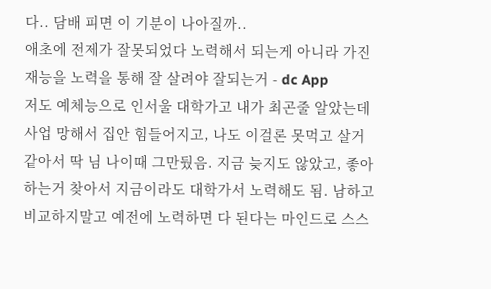다.. 담배 피면 이 기분이 나아질까..
애초에 전제가 잘못되었다 노력해서 되는게 아니라 가진 재능을 노력을 통해 잘 살려야 잘되는거 - dc App
저도 예체능으로 인서울 대학가고 내가 최곤줄 알았는데 사업 망해서 집안 힘들어지고, 나도 이걸론 못먹고 살거 같아서 딱 님 나이때 그만뒀음. 지금 늦지도 않았고, 좋아하는거 찾아서 지금이라도 대학가서 노력해도 됨. 남하고 비교하지말고 예전에 노력하면 다 된다는 마인드로 스스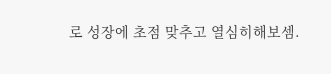로 성장에 초점 맞추고 열심히해보셈.